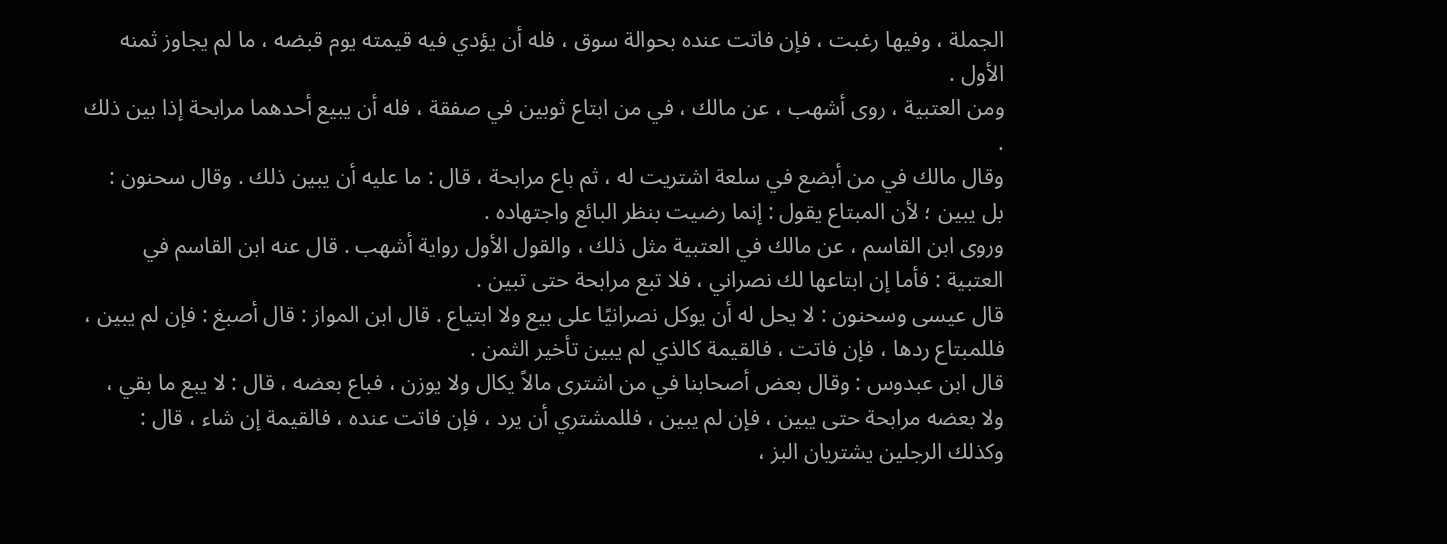الجملة ، وفيها رغبت ، فإن فاتت عنده بحوالة سوق ، فله أن يؤدي فيه قيمته يوم قبضه ، ما لم يجاوز ثمنه الأول .
ومن العتبية ، روى أشهب ، عن مالك ، في من ابتاع ثوبين في صفقة ، فله أن يبيع أحدهما مرابحة إذا بين ذلك .
وقال مالك في من أبضع في سلعة اشتريت له ، ثم باع مرابحة ، قال : ما عليه أن يبين ذلك . وقال سحنون : بل يبين ؛ لأن المبتاع يقول : إنما رضيت بنظر البائع واجتهاده .
وروى ابن القاسم ، عن مالك في العتبية مثل ذلك ، والقول الأول رواية أشهب . قال عنه ابن القاسم في العتبية : فأما إن ابتاعها لك نصراني ، فلا تبع مرابحة حتى تبين .
قال عيسى وسحنون : لا يحل له أن يوكل نصرانيًا على بيع ولا ابتياع . قال ابن المواز : قال أصبغ : فإن لم يبين ، فللمبتاع ردها ، فإن فاتت ، فالقيمة كالذي لم يبين تأخير الثمن .
قال ابن عبدوس : وقال بعض أصحابنا في من اشترى مالاً يكال ولا يوزن ، فباع بعضه ، قال : لا يبع ما بقي ، ولا بعضه مرابحة حتى يبين ، فإن لم يبين ، فللمشتري أن يرد ، فإن فاتت عنده ، فالقيمة إن شاء ، قال : وكذلك الرجلين يشتريان البز ،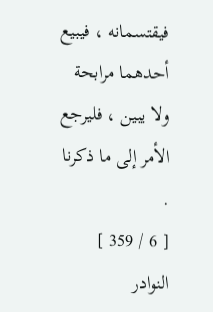فيقتسمانه ، فيبيع أحدهما مرابحة ولا يبين ، فليرجع الأمر إلى ما ذكرنا .
[ 6 / 359 ]
النوادر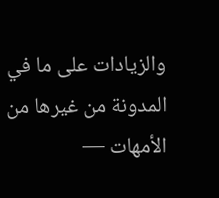والزيادات على ما في المدونة من غيرها من الأمهات —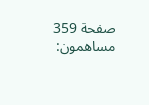صفحة 359
مساهمون: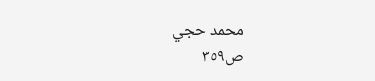محمد حجي
ص٣٥٩